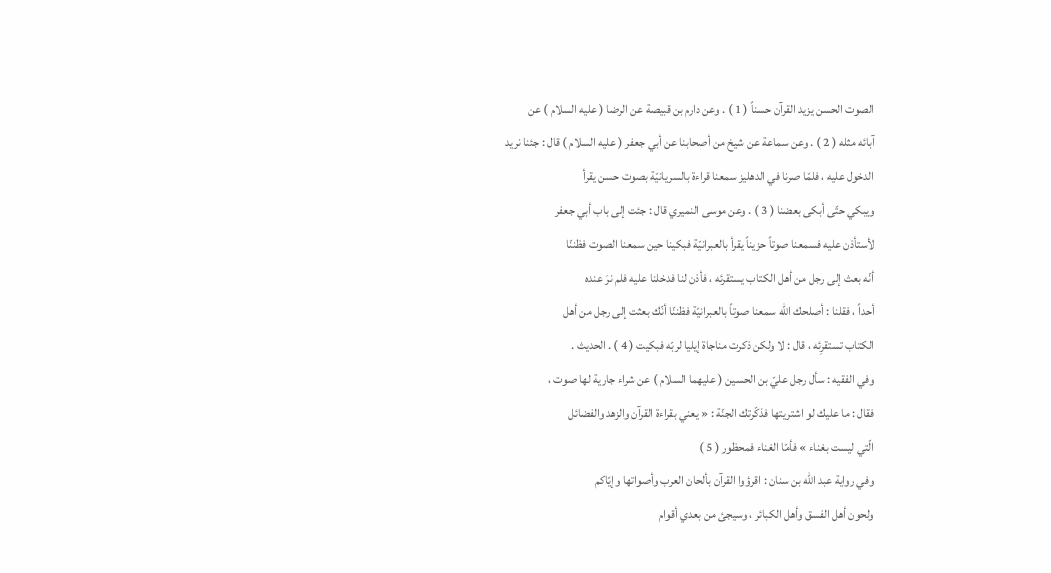الصوت الحسن يزيد القرآن حسناً ( 1 ) . وعن دارم بن قبيصة عن الرضا ( عليه السلام ) عن
آبائه مثله ( 2 ) . وعن سماعة عن شيخ من أصحابنا عن أبي جعفر ( عليه السلام ) قال : جئنا نريد
الدخول عليه ، فلمّا صرنا في الدهليز سمعنا قراءة بالسريانيّة بصوت حسن يقرأ
ويبكي حتّى أبكى بعضنا ( 3 ) . وعن موسى النميري قال : جئت إلى باب أبي جعفر
لأستأذن عليه فسمعنا صوتاً حزيناً يقرأ بالعبرانيّة فبكينا حين سمعنا الصوت فظننّا
أنّه بعث إلى رجل من أهل الكتاب يستقرئه ، فأذن لنا فدخلنا عليه فلم نرَ عنده
أحداً ، فقلنا : أصلحك الله سمعنا صوتاً بالعبرانيّة فظننّا أنّك بعثت إلى رجل من أهل
الكتاب تستقرِئه ، قال : لا ولكن ذكرت مناجاة إيليا لربّه فبكيت ( 4 ) . الحديث .
وفي الفقيه : سأل رجل عليّ بن الحسين ( عليهما السلام ) عن شراء جارية لها صوت ،
فقال : ما عليك لو اشتريتها فذكّرتك الجنّة : « يعني بقراءة القرآن والزهد والفضائل
الّتي ليست بغناء » فأمّا الغناء فمحظور ( 5 )
وفي رواية عبد الله بن سنان : اقرؤوا القرآن بألحان العرب وأصواتها وإيّاكم
ولحون أهل الفسق وأهل الكبائر ، وسيجئ من بعدي أقوام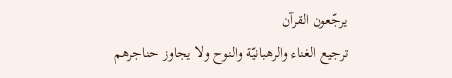يرجّعون القرآن
ترجيع الغناء والرهبانيّة والنوح ولا يجاوز حناجرهم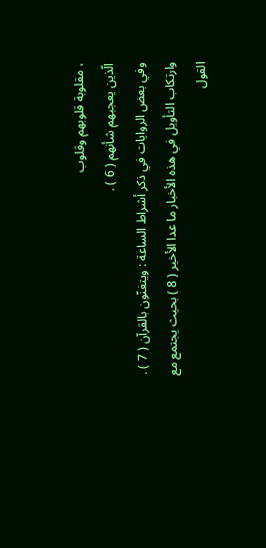، مقلوبة قلوبهم وقلوب
الّذين يعجبهم شأنهم ( 6 ) .
وفي بعض الروايات في ذكر أشراط الساعة : ويتغنّون بالقرآن ( 7 ) .
وارتكاب التأويل في هذه الأخبار ما عدا الأخير ( 8 ) بحيث يجتمع مع القول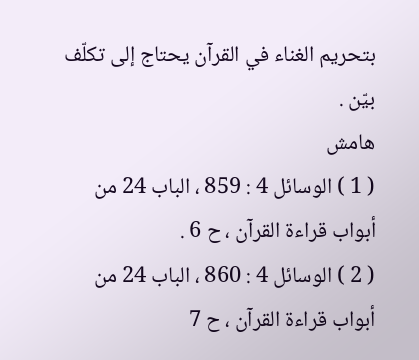بتحريم الغناء في القرآن يحتاج إلى تكلّف بيّن .
هامش
( 1 ) الوسائل 4 : 859 ، الباب 24 من أبواب قراءة القرآن ، ح 6 .
( 2 ) الوسائل 4 : 860 ، الباب 24 من أبواب قراءة القرآن ، ح 7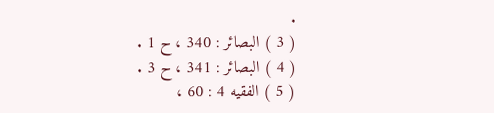.
( 3 ) البصائر : 340 ، ح 1 .
( 4 ) البصائر : 341 ، ح 3 .
( 5 ) الفقيه 4 : 60 ،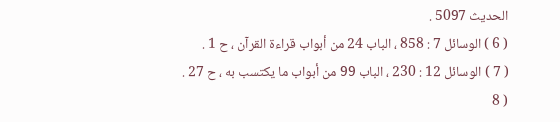الحديث 5097 .
( 6 ) الوسائل 7 : 858 ، الباب 24 من أبواب قراءة القرآن ، ح 1 .
( 7 ) الوسائل 12 : 230 ، الباب 99 من أبواب ما يكتسب به ، ح 27 .
( 8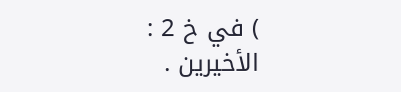) في خ 2 : الأخيرين .